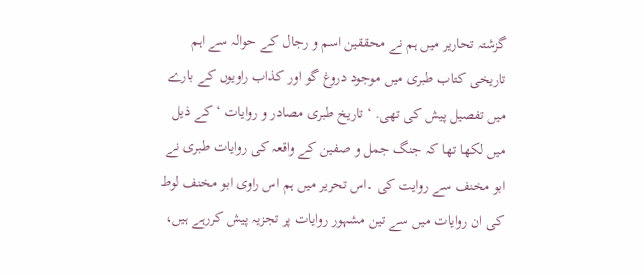گزشتہ تحاریر میں ہم نے محققین اسم و رجال کے حوالہ سے اہم تاریخی کتاب طبری میں موجود دروغ گو اور کذاب راویوں کے بارے میں تفصیل پیش کی تھی. ‘ تاریخ طبری مصادر و روایات ‘ کے ذیل میں لکھا تھا کہ جنگ جمل و صفین کے واقعہ کی روایات طبری نے ابو مخنف سے روایت کی ۔اس تحریر میں ہم اس راوی ابو مخنف لوط کی ان روایات میں سے تین مشہور روایات پر تجزیہ پیش کررہے ہیں،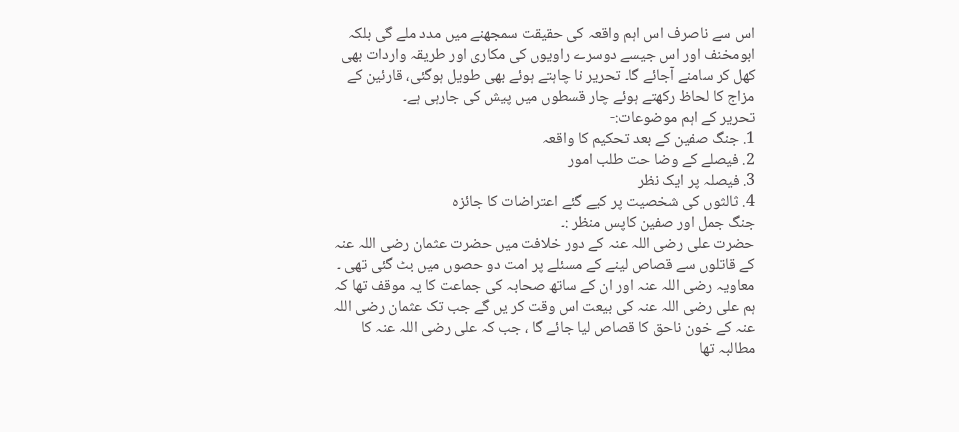اس سے ناصرف اس اہم واقعہ کی حقیقت سمجھنے میں مدد ملے گی بلکہ ابومخنف اور اس جیسے دوسرے راویوں کی مکاری اور طریقہ واردات بھی کھل کر سامنے آجائے گا۔ تحریر نا چاہتے ہوئے بھی طویل ہوگئی، قارئین کے مزاج کا لحاظ رکھتے ہوئے چار قسطوں میں پیش کی جارہی ہے۔
تحریر کے اہم موضوعات:-
1. جنگ صفین کے بعد تحکیم کا واقعہ
2. فیصلے کے وضا حت طلب امور
3. فیصلہ پر ایک نظر
4. ثالثوں کی شخصیت پر کیے گئے اعتراضات کا جائزہ
جنگ جمل اور صفین کاپس منظر :۔
حضرت علی رضی اللہ عنہ کے دور خلافت میں حضرت عثمان رضی اللہ عنہ کے قاتلوں سے قصاص لینے کے مسئلے پر امت دو حصوں میں بٹ گئی تھی ۔ معاویہ رضی اللہ عنہ اور ان کے ساتھ صحابہ کی جماعت کا یہ موقف تھا کہ ہم علی رضی اللہ عنہ کی بیعت اس وقت کر یں گے جب تک عثمان رضی اللہ عنہ کے خون ناحق کا قصاص لیا جائے گا ، جب کہ علی رضی اللہ عنہ کا مطالبہ تھا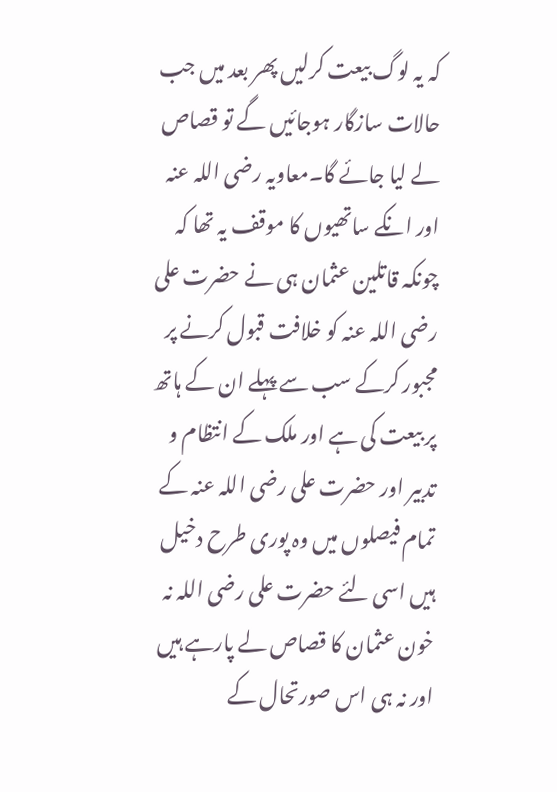کہ یہ لوگ بیعت کرلیں پھر بعد میں جب حالات سازگار ہوجائیں گے تو قصاص لے لیا جائے گا۔معاویہ رضی اللہ عنہ اور انکے ساتھیوں کا موقف یہ تھا کہ چونکہ قاتلین عثمان ہی نے حضرت علی رضی اللہ عنہ کو خلافت قبول کرنے پر مجبور کرکے سب سے پہلے ان کے ہاتھ پر بیعت کی ہے اور ملک کے انتظام و تدبیر اور حضرت علی رضی اللہ عنہ کے تمام فیصلوں میں وہ پوری طرح دخیل ہیں اسی لئے حضرت علی رضی اللہ نہ خون عثمان کا قصاص لے پارہے ہیں اور نہ ہی اس صورتحال کے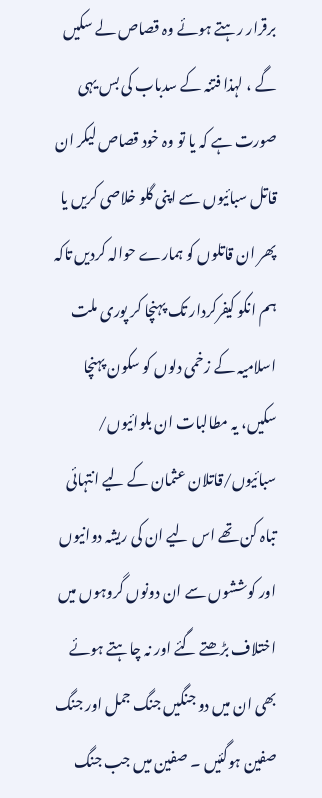برقرار رہتے ہوئے وہ قصاص لے سکیں گے ، لہذا فتنہ کے سدباب کی بس یہی صورت ہے کہ یا تو وہ خود قصاص لیکر ان قاتل سبائیوں سے اپنی گلو خلاصی کریں یا پھر ان قاتلوں کو ہمارے حوالہ کردیں تاکہ ہم انکو کیفرکردار تک پہنچا کر پوری ملت اسلامیہ کے زخمی دلوں کو سکون پہنچا سکیں، یہ مطالبات ان بلوائیوں/ سبائیوں/قاتلان عثمان کے لیے انتہائی تباہ کن تھے اس لیے ان کی ریشہ دوانیوں اور کوششوں سے ان دونوں گروہوں میں اختلاف بڑھتے گئے اور نہ چاہتے ہوئے بھی ان میں دو جنگیں جنگ جمل اور جنگ صفین ہوگئیں ۔ صفین میں جب جنگ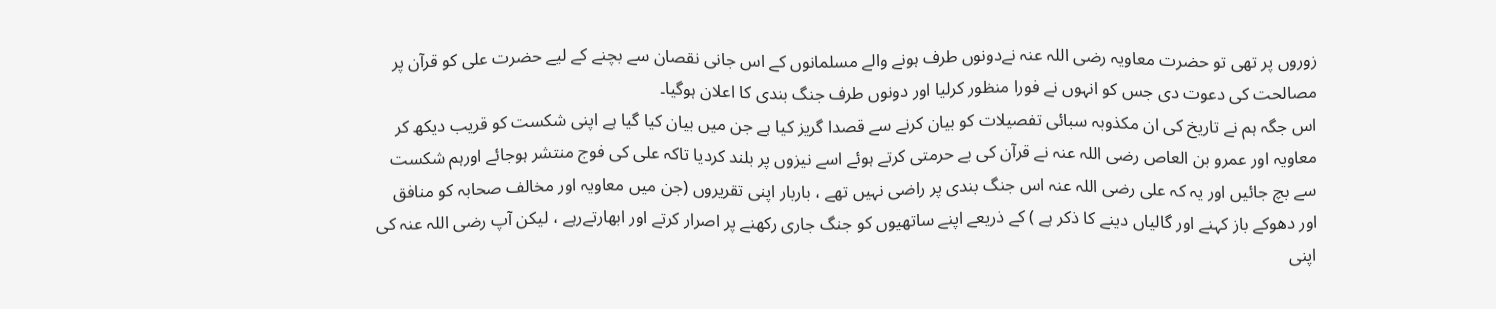زوروں پر تھی تو حضرت معاویہ رضی اللہ عنہ نےدونوں طرف ہونے والے مسلمانوں کے اس جانی نقصان سے بچنے کے لیے حضرت علی کو قرآن پر مصالحت کی دعوت دی جس کو انہوں نے فورا منظور کرلیا اور دونوں طرف جنگ بندی کا اعلان ہوگیا۔
اس جگہ ہم نے تاریخ کی ان مکذوبہ سبائی تفصیلات کو بیان کرنے سے قصدا گریز کیا ہے جن میں بیان کیا گیا ہے اپنی شکست کو قریب دیکھ کر معاویہ اور عمرو بن العاص رضی اللہ عنہ نے قرآن کی بے حرمتی کرتے ہوئے اسے نیزوں پر بلند کردیا تاکہ علی کی فوج منتشر ہوجائے اورہم شکست سے بچ جائیں اور یہ کہ علی رضی اللہ عنہ اس جنگ بندی پر راضی نہیں تھے ، باربار اپنی تقریروں (جن میں معاویہ اور مخالف صحابہ کو منافق اور دھوکے باز کہنے اور گالیاں دینے کا ذکر ہے ) کے ذریعے اپنے ساتھیوں کو جنگ جاری رکھنے پر اصرار کرتے اور ابھارتےرہے ، لیکن آپ رضی اللہ عنہ کی اپنی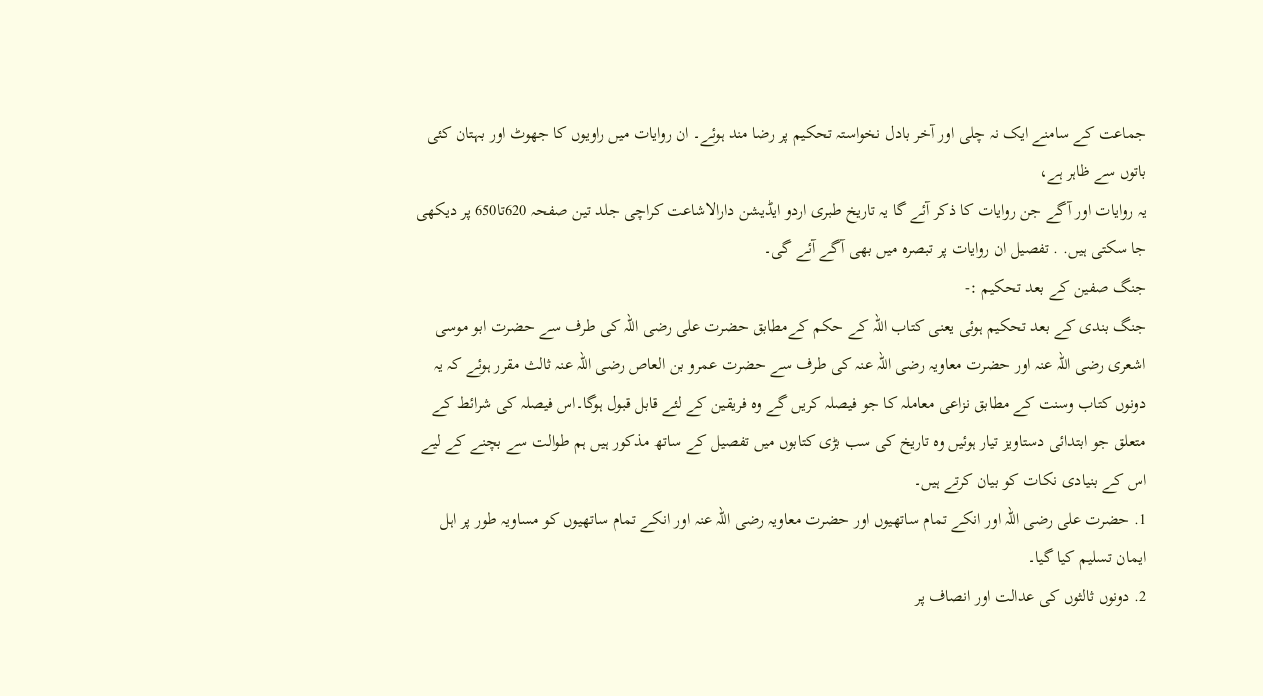جماعت کے سامنے ایک نہ چلی اور آخر بادل نخواستہ تحکیم پر رضا مند ہوئے۔ ان روایات میں راویوں کا جھوٹ اور بہتان کئی باتوں سے ظاہر ہے،
یہ روایات اور آگے جن روایات کا ذکر آئے گا یہ تاریخ طبری اردو ایڈیشن دارالاشاعت کراچی جلد تین صفحہ 620تا650 پر دیکهی جا سکتی ہیں. . تفصیل ان روایات پر تبصرہ میں بهی آگے آئے گی۔
جنگ صفین کے بعد تحکیم :-
جنگ بندی کے بعد تحکیم ہوئی یعنی کتاب اللہ کے حکم کےمطابق حضرت علی رضی اللہ کی طرف سے حضرت ابو موسی اشعری رضی اللہ عنہ اور حضرت معاویہ رضی اللہ عنہ کی طرف سے حضرت عمرو بن العاص رضی اللہ عنہ ثالث مقرر ہوئے کہ یہ دونوں کتاب وسنت کے مطابق نزاعی معاملہ کا جو فیصلہ کریں گے وہ فریقین کے لئے قابل قبول ہوگا۔اس فیصلہ کی شرائط کے متعلق جو ابتدائی دستاویز تیار ہوئیں وہ تاریخ کی سب بڑی کتابوں میں تفصیل کے ساتھ مذکور ہیں ہم طوالت سے بچنے کے لیے اس کے بنیادی نکات کو بیان کرتے ہیں۔
1. حضرت علی رضی اللہ اور انکے تمام ساتھیوں اور حضرت معاویہ رضی اللہ عنہ اور انکے تمام ساتھیوں کو مساویہ طور پر اہل ایمان تسلیم کیا گیا۔
2. دونوں ثالثوں کی عدالت اور انصاف پر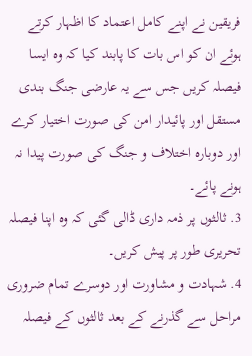فریقین نے اپنے کامل اعتماد کا اظہار کرتے ہوئے ان کو اس بات کا پابند کیا کہ وہ ایسا فیصلہ کریں جس سے یہ عارضی جنگ بندی مستقل اور پائیدار امن کی صورت اختیار کرے اور دوبارہ اختلاف و جنگ کی صورت پیدا نہ ہونے پائے۔
3. ثالثوں پر ذمہ داری ڈالی گئی کہ وہ اپنا فیصلہ تحریری طور پر پیش کریں۔
4. شہادت و مشاورت اور دوسرے تمام ضروری مراحل سے گذرنے کے بعد ثالثوں کے فیصلہ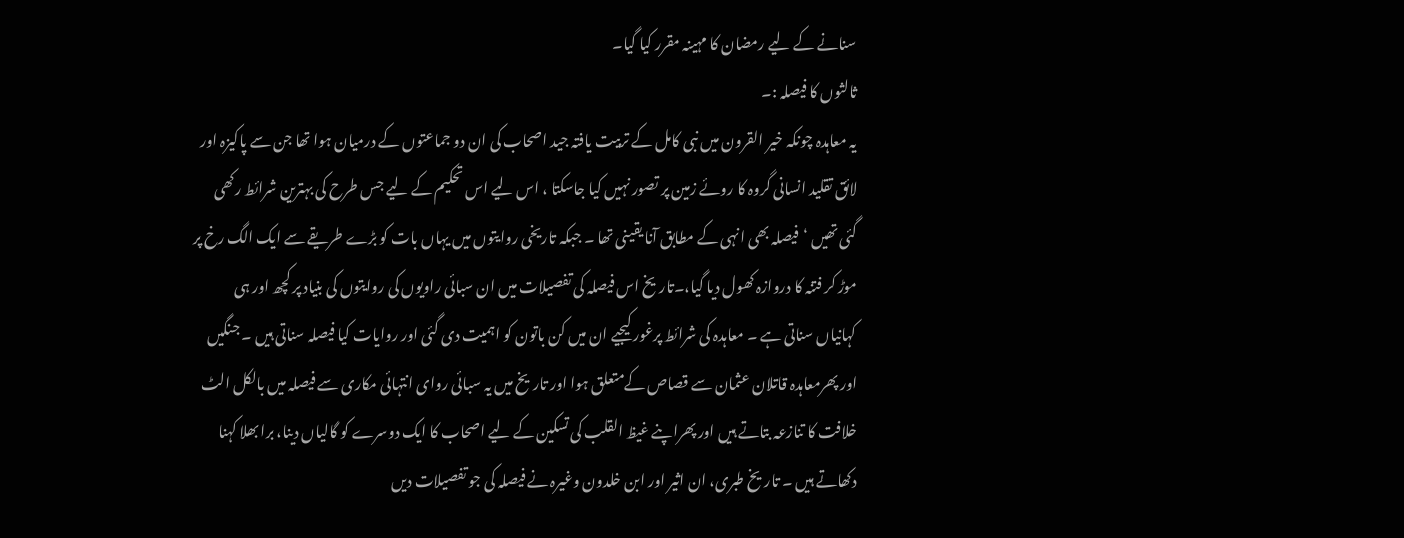سنانے کے لیے رمضان کا مہینہ مقرر کیا گیا۔
ثالثوں کا فیصلہ :۔
یہ معاہدہ چونکہ خیر القرون میں نبی کامل کے تربیت یافتہ جید اصحاب کی ان دو جماعتوں کے درمیان ہوا تھا جن سے پاکیزہ اور لائق تقلید انسانی گروہ کا روئے زمین پر تصور نہیں کیا جاسکتا ، اس لیے اس تحکیم کے لیے جس طرح کی بہترین شرائط رکھی گئی تھیں ‘فیصلہ بھی انہی کے مطابق آنا یقینی تھا ۔ جبکہ تاریخی روایتوں میں یہاں بات کو بڑے طریقے سے ایک الگ رخ پر موڑ کر فتنہ کا دروازہ کھول دیا گیا،۔تاریخ اس فیصلہ کی تفصیلات میں ان سبائی راویوں کی روایتوں کی بنیاد پر کچھ اور ہی کہانیاں سناتی ہے ۔ معاہدہ کی شرائط پرغور کیجیے ان میں کن باتون کو اہمیت دی گئی اور روایات کیا فیصلہ سناتی ہیں ۔ جنگیں اور پھرمعاہدہ قاتلان عثمان سے قصاص کےمتعلق ہوا اور تاریخ میں یہ سبائی روای انتہائی مکاری سے فیصلہ میں بالکل الٹ خلافت کا تنازعہ بتاتے ہیں اور پھراپنے غیظ القلب کی تسکین کے لیے اصحاب کا ایک دوسرے کو گالیاں دینا، برا بھلا کہنا دکھاتے ہیں ۔ تاریخ طبری، ان اثیر اور ابن خلدون وغیرہ نے فیصلہ کی جو تفصیلات دیں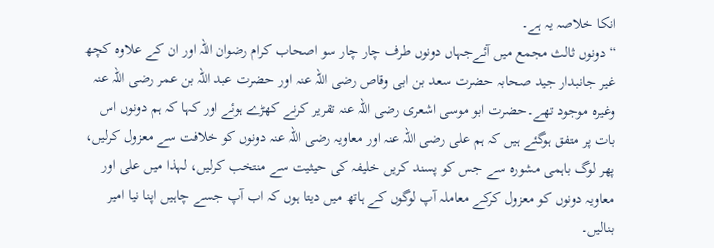انکا خلاصہ یہ ہے۔
“دونوں ثالث مجمع میں آئےجہاں دونوں طرف چار چار سو اصحاب کرام رضوان اللہ اور ان کے علاوہ کچھ غیر جانبدار جید صحابہ حضرت سعد بن ابی وقاص رضی اللہ عنہ اور حضرت عبد اللہ بن عمر رضی اللہ عنہ وغیرہ موجود تھے۔حضرت ابو موسی اشعری رضی اللہ عنہ تقریر کرنے کھڑے ہوئے اور کہا کہ ہم دونوں اس بات پر متفق ہوگئے ہیں کہ ہم علی رضی اللہ عنہ اور معاویہ رضی اللہ عنہ دونوں کو خلافت سے معزول کرلیں، پھر لوگ باہمی مشورہ سے جس کو پسند کریں خلیفہ کی حیثیت سے منتخب کرلیں، لہذا میں علی اور معاویہ دونوں کو معزول کرکے معاملہ آپ لوگوں کے ہاتھ میں دیتا ہوں کہ اب آپ جسے چاہیں اپنا نیا امیر بنالیں۔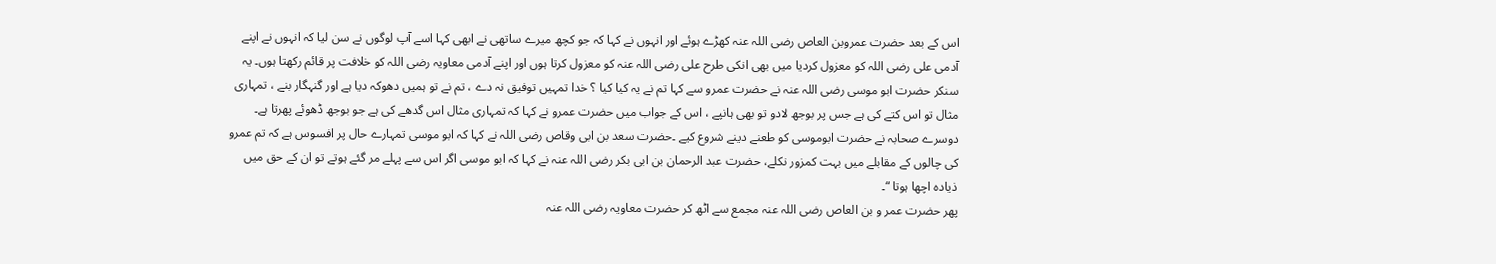اس کے بعد حضرت عمروبن العاص رضی اللہ عنہ کھڑے ہوئے اور انہوں نے کہا کہ جو کچھ میرے ساتھی نے ابھی کہا اسے آپ لوگوں نے سن لیا کہ انہوں نے اپنے آدمی علی رضی اللہ کو معزول کردیا میں بھی انکی طرح علی رضی اللہ عنہ کو معزول کرتا ہوں اور اپنے آدمی معاویہ رضی اللہ کو خلافت پر قائم رکھتا ہوں۔ یہ سنکر حضرت ابو موسی رضی اللہ عنہ نے حضرت عمرو سے کہا تم نے یہ کیا کیا ؟ خدا تمہیں توفیق نہ دے ، تم نے تو ہمیں دھوکہ دیا ہے اور گنہگار بنے ، تمہاری مثال تو اس کتے کی ہے جس پر بوجھ لادو تو بھی ہانپے ، اس کے جواب میں حضرت عمرو نے کہا کہ تمہاری مثال اس گدھے کی ہے جو بوجھ ڈھوئے پھرتا ہے۔ دوسرے صحابہ نے حضرت ابوموسی کو طعنے دینے شروع کیے ۔حضرت سعد بن ابی وقاص رضی اللہ نے کہا کہ ابو موسی تمہارے حال پر افسوس ہے کہ تم عمرو کی چالوں کے مقابلے میں بہت کمزور نکلے، حضرت عبد الرحمان بن ابی بکر رضی اللہ عنہ نے کہا کہ ابو موسی اگر اس سے پہلے مر گئے ہوتے تو ان کے حق میں ذیادہ اچھا ہوتا “۔
پھر حضرت عمر و بن العاص رضی اللہ عنہ مجمع سے اٹھ کر حضرت معاویہ رضی اللہ عنہ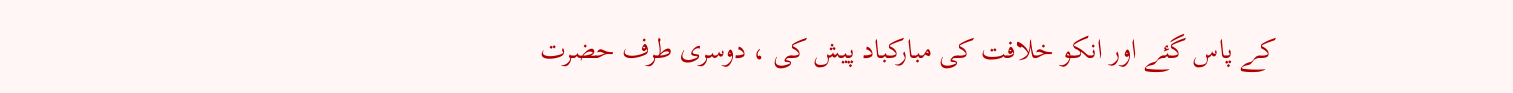کے پاس گئے اور انکو خلافت کی مبارکباد پیش کی ، دوسری طرف حضرت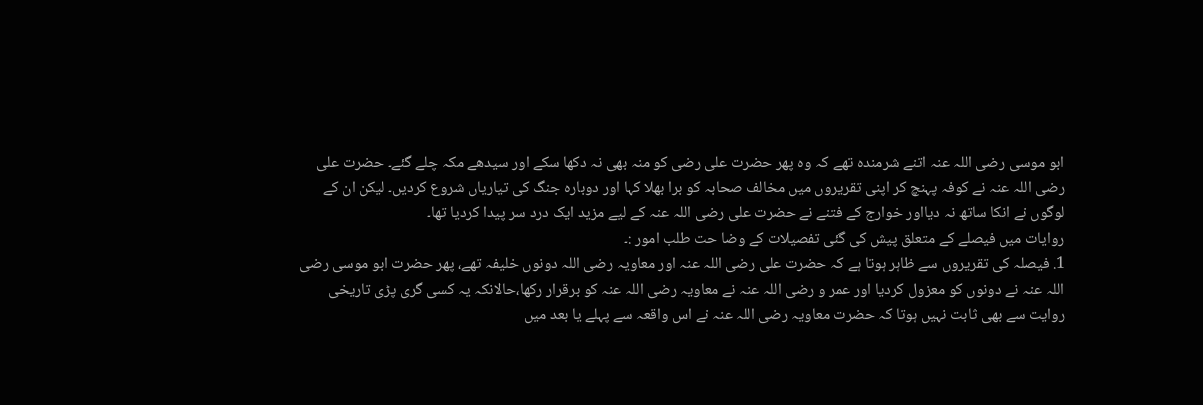ابو موسی رضی اللہ عنہ اتنے شرمندہ تھے کہ وہ پھر حضرت علی رضی کو منہ بھی نہ دکھا سکے اور سیدھے مکہ چلے گئے۔ حضرت علی رضی اللہ عنہ نے کوفہ پہنچ کر اپنی تقریروں میں مخالف صحابہ کو برا بھلا کہا اور دوبارہ جنگ کی تیاریاں شروع کردیں۔ لیکن ان کے لوگوں نے انکا ساتھ نہ دیااور خوارج کے فتنے نے حضرت علی رضی اللہ عنہ کے لیے مزید ایک درد سر پیدا کردیا تھا۔
روایات میں فیصلے کے متعلق پیش کی گئی تفصیلات کے وضا حت طلب امور :۔
1. فیصلہ کی تقریروں سے ظاہر ہوتا ہے کہ حضرت علی رضی اللہ عنہ اور معاویہ رضی اللہ دونوں خلیفہ تھے، پھر حضرت ابو موسی رضی اللہ عنہ نے دونوں کو معزول کردیا اور عمر و رضی اللہ عنہ نے معاویہ رضی اللہ عنہ کو برقرار رکھا،حالانکہ یہ کسی گری پڑی تاریخی روایت سے بھی ثابت نہیں ہوتا کہ حضرت معاویہ رضی اللہ عنہ نے اس واقعہ سے پہلے یا بعد میں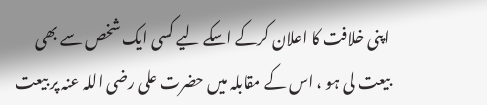اپنی خلافت کا اعلان کرکے اسکے لیے کسی ایک شخص سے بھی بیعت لی ہو ، اس کے مقابلہ میں حضرت علی رضی اللہ عنہ پر بیعت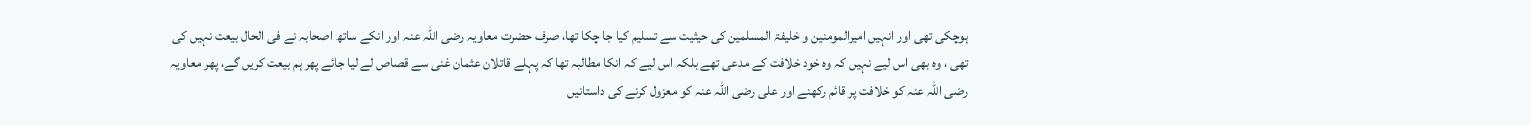ہوچکی تھی اور انہیں امیرالمومنین و خلیفۃ المسلمین کی حیثیت سے تسلیم کیا جا چکا تھا، صرف حضرت معاویہ رضی اللہ عنہ اور انکے ساتھ اصحابہ نے فی الحال بیعت نہیں کی تھی ، وہ بھی اس لیے نہیں کہ وہ خود خلافت کے مدعی تھے بلکہ اس لیے کہ انکا مطالبہ تھا کہ پہلے قاتلان عثمان غنی سے قصاص لے لیا جائے پھر ہم بیعت کریں گے، پھر معاویہ رضی اللہ عنہ کو خلافت پر قائم رکھنے اور علی رضی اللہ عنہ کو معزول کرنے کی داستانیں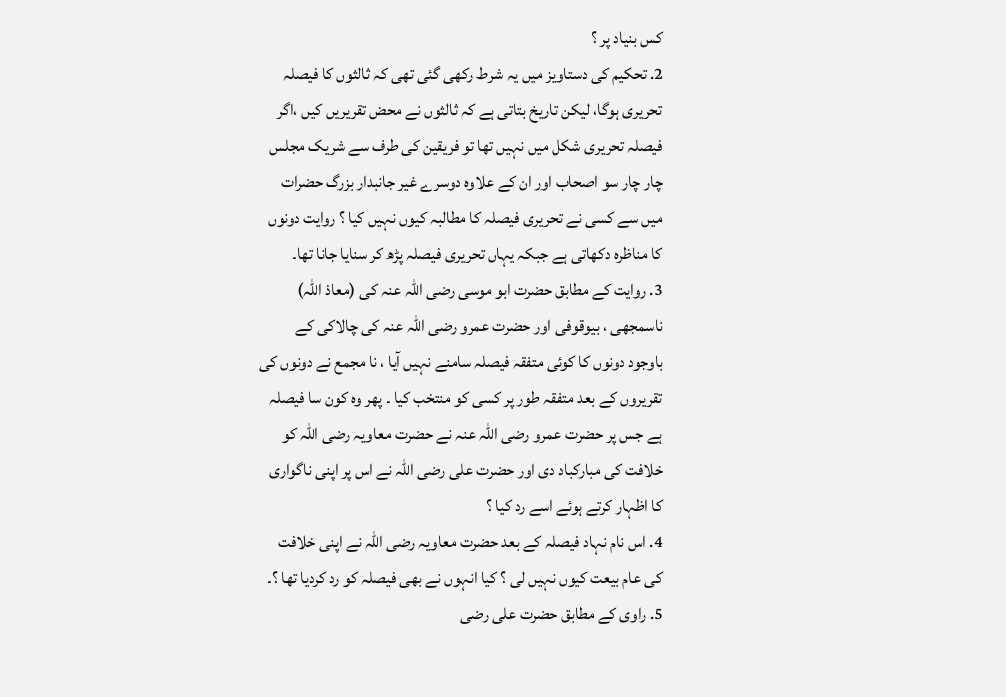کس بنیاد پر ؟
2. تحکیم کی دستاویز میں یہ شرط رکھی گئی تھی کہ ثالثوں کا فیصلہ تحریری ہوگا، لیکن تاریخ بتاتی ہے کہ ثالثوں نے محض تقریریں کیں ،اگر فیصلہ تحریری شکل میں نہیں تھا تو فریقین کی طرف سے شریک مجلس چار چار سو اصحاب اور ان کے علاوہ دوسرے غیر جانبدار بزرگ حضرات میں سے کسی نے تحریری فیصلہ کا مطالبہ کیوں نہیں کیا ؟ روایت دونوں کا مناظرہ دکھاتی ہے جبکہ یہاں تحریری فیصلہ پڑھ کر سنایا جانا تھا۔
3. روایت کے مطابق حضرت ابو موسی رضی اللہ عنہ کی (معاذ اللہ) ناسمجھی ، بیوقوفی اور حضرت عمرو رضی اللہ عنہ کی چالاکی کے باوجود دونوں کا کوئی متفقہ فیصلہ سامنے نہیں آیا ، نا مجمع نے دونوں کی تقریروں کے بعد متفقہ طور پر کسی کو منتخب کیا ۔ پھر وہ کون سا فیصلہ ہے جس پر حضرت عمرو رضی اللہ عنہ نے حضرت معاویہ رضی اللہ کو خلافت کی مبارکباد دی اور حضرت علی رضی اللہ نے اس پر اپنی ناگواری کا اظہار کرتے ہوئے اسے رد کیا ؟
4. اس نام نہاد فیصلہ کے بعد حضرت معاویہ رضی اللہ نے اپنی خلافت کی عام بیعت کیوں نہیں لی ؟ کیا انہوں نے بھی فیصلہ کو رد کردیا تھا ؟۔
5. راوی کے مطابق حضرت علی رضی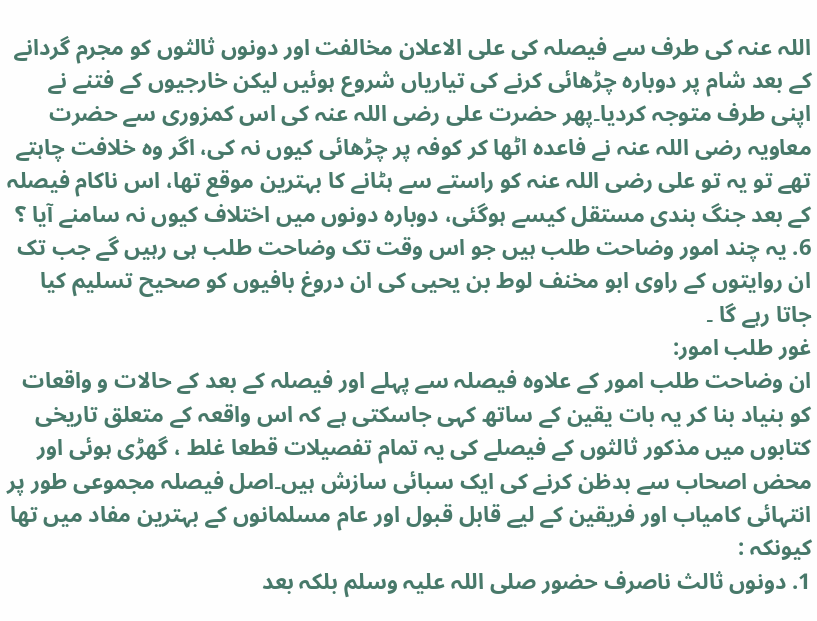اللہ عنہ کی طرف سے فیصلہ کی علی الاعلان مخالفت اور دونوں ثالثوں کو مجرم گردانے کے بعد شام پر دوبارہ چڑھائی کرنے کی تیاریاں شروع ہوئیں لیکن خارجیوں کے فتنے نے اپنی طرف متوجہ کردیا۔پھر حضرت علی رضی اللہ عنہ کی اس کمزوری سے حضرت معاویہ رضی اللہ عنہ نے فاعدہ اٹھا کر کوفہ پر چڑھائی کیوں نہ کی، اگر وہ خلافت چاہتے تھے تو یہ تو علی رضی اللہ عنہ کو راستے سے ہٹانے کا بہترین موقع تھا، اس ناکام فیصلہ کے بعد جنگ بندی مستقل کیسے ہوگئی، دوبارہ دونوں میں اختلاف کیوں نہ سامنے آیا ؟
6. یہ چند امور وضاحت طلب ہیں جو اس وقت تک وضاحت طلب ہی رہیں گے جب تک ان روایتوں کے راوی ابو مخنف لوط بن یحیی کی ان دروغ بافیوں کو صحیح تسلیم کیا جاتا رہے گا ۔
غور طلب امور:
ان وضاحت طلب امور کے علاوہ فیصلہ سے پہلے اور فیصلہ کے بعد کے حالات و واقعات کو بنیاد بنا کر یہ بات یقین کے ساتھ کہی جاسکتی ہے کہ اس واقعہ کے متعلق تاریخی کتابوں میں مذکور ثالثوں کے فیصلے کی یہ تمام تفصیلات قطعا غلط ، گھڑی ہوئی اور محض اصحاب سے بدظن کرنے کی ایک سبائی سازش ہیں۔اصل فیصلہ مجموعی طور پر انتہائی کامیاب اور فریقین کے لیے قابل قبول اور عام مسلمانوں کے بہترین مفاد میں تھا کیونکہ :
1. دونوں ثالث ناصرف حضور صلی اللہ علیہ وسلم بلکہ بعد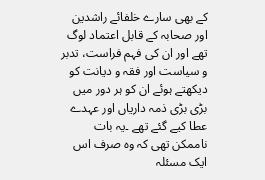کے بھی سارے خلفائے راشدین اور صحابہ کے قابل اعتماد لوگ تھے اور ان کی فہم فراست، تدبر و سیاست اور فقہ و دیانت کو دیکھتے ہوئے ان کو ہر دور میں بڑی بڑی ذمہ داریاں اور عہدے عطا کیے گئے تھے ۔یہ بات ناممکن تھی کہ وہ صرف اس ایک مسئلہ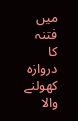میں فتنہ کا دروازہ کھولنے والا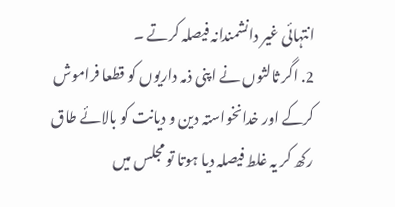انتہائی غیر دانشمندانہ فیصلہ کرتے ۔
2. اگر ثالثوں نے اپنی ذمہ داریوں کو قطعا فراموش کرکے اور خدانخواستہ دین و دیانت کو بالائے طاق رکھ کر یہ غلط فیصلہ دیا ہوتا تو مجلس میں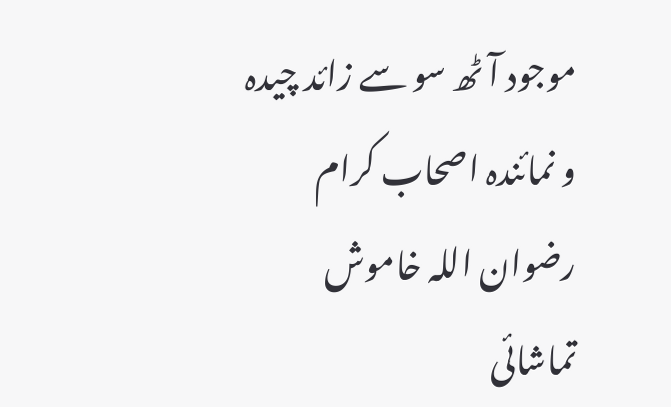موجود آٹھ سو سے زائد چیدہ و نمائندہ اصحاب کرام رضوان اللہ خاموش تماشائی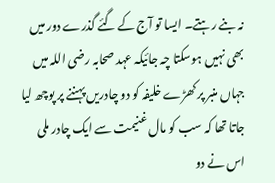نہ بنے رہتے۔ ایسا تو آج کے گئے گذرے دور میں بھی نہیں ہوسکتا چہ جائیکہ عہد صحابہ رضی اللہ میں جہاں منبر پر کھڑے خلیفہ کو دو چادریں پہننے پر پوچھ لیا جاتا تھا کہ سب کو مال غنیمت سے ایک چادر ملی اس نے دو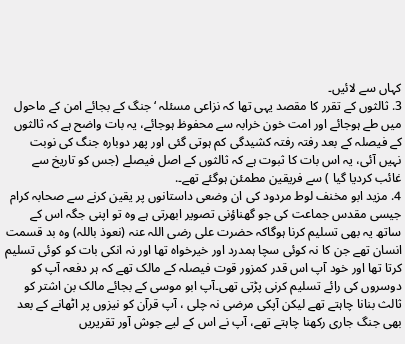کہاں سے لائیں۔
3. ثالثوں کے تقرر کا مقصد یہی تھا کہ نزاعی مسئلہ ‘ جنگ کے بجائے امن کے ماحول میں طے ہوجائے اور امت خون خرابہ سے محفوظ ہوجائے، یہ بات واضح ہے کہ ثالثوں کے فیصلہ کے بعد رفتہ رفتہ کشیدگی کم ہوتی گئی اور پھر دوبارہ جنگ کی نوبت نہیں آئی، یہ اس بات کا ثبوت ہے کہ ثالثوں کے اصل فیصلے (جس کو تاریخ سے غائب کردیا گیا ) سے فریقین مطمئن ہوگئے تھے۔.
4. مزید ابو مخنف لوط مردود کی ان وضعی داستانوں پر یقین کرنے سے صحابہ کرام جیسی مقدس جماعت کی جو گھناؤنی تصویر ابھرتی ہے وہ تو اپنی جگہ اس کے ساتھ یہ بھی تسلیم کرنا ہوگاکہ حضرت علی رضی اللہ عنہ (نعوذ باللہ) وہ بد قسمت انسان تھے جن کا نہ کوئی سچا ہمدرد اور خیرخواہ تھا اور نہ انکی بات کو کوئی تسلیم کرتا تھا اور خود آپ اس قدر کمزور قوت فیصلہ کے مالک تھے کہ ہر دفعہ آپ کو دوسروں کی رائے تسلیم کرنی پڑتی تھی۔آپ ابو موسی کے بجائے مالک بن اشتر کو ثالث بنانا چاہتے تھے لیکن آپکی مرضی نہ چلی ، آپ قرآن کو نیزوں پر اٹھانے کے بعد بھی جنگ جاری رکھنا چاہتے تھے، آپ نے اس کے لیے جوش آور تقریریں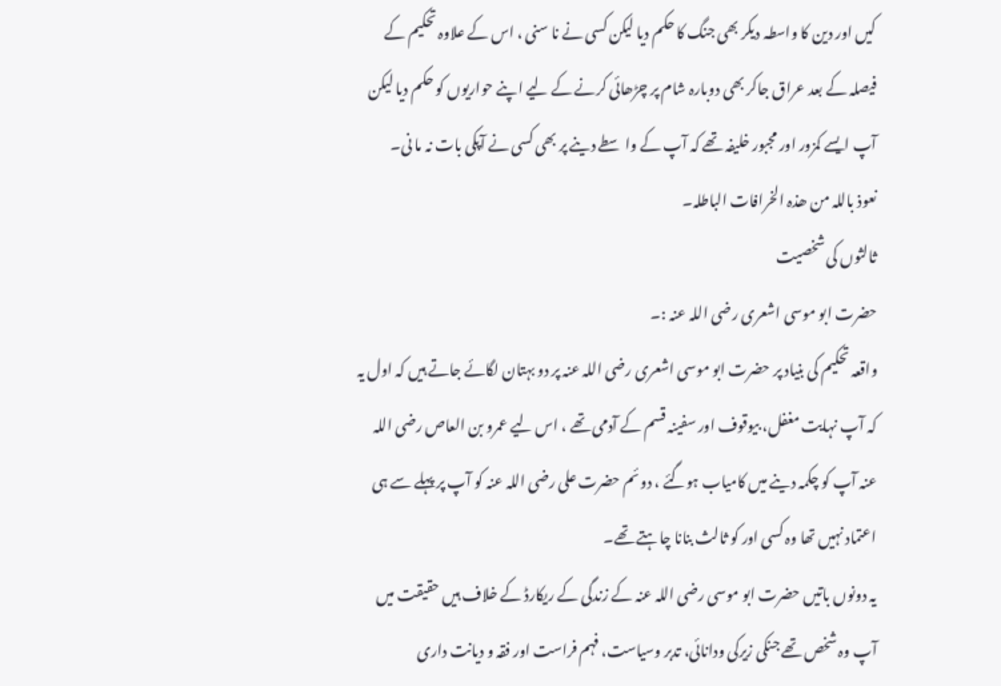کیں اور دین کا واسطہ دیکر بھی جنگ کا حکم دیا لیکن کسی نے نا سنی ، اس کے علاوہ تحکیم کے فیصلہ کے بعد عراق جاکر بھی دوبارہ شام پر چڑھائی کرنے کے لیے اپنے حواریوں کو حکم دیا لیکن آپ ایسے کمزور اور مجبور خلیفہ تھے کہ آپ کے واسطے دینے پر بھی کسی نے آپکی بات نہ ما نی۔
نعوذ باللہ من ھذہ الخرافات الباطلہ۔
ثالثوں کی شخصیت
حضرت ابو موسی اشعری رضی اللہ عنہ :۔
واقعہ تحکیم کی بنیاد پر حضرت ابو موسی اشعری رضی اللہ عنہ پر دو بہتان لگائے جاتے ہیں کہ اول یہ کہ آپ نہایت مغفل، بیوقوف اور سفینہ قسم کے آدمی تھے ، اس لیے عمرو بن العاص رضی اللہ عنہ آپ کو چکمہ دینے میں کامیاب ہوگئے ، دوئم حضرت علی رضی اللہ عنہ کو آپ پر پہلے سے ہی اعتماد نہیں تھا وہ کسی اور کو ثالث بنانا چاہتے تھے۔
یہ دونوں باتیں حضرت ابو موسی رضی اللہ عنہ کے زندگی کے ریکارڈ کے خلاف ہیں حقیقت میں آپ وہ شخص تھے جنکی زیرکی ودانائی، تدبر وسیاست، فہم فراست اور فقہ و دیانت داری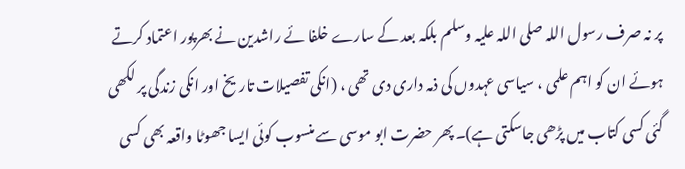پر نہ صرف رسول اللہ صلی اللہ علیہ وسلم بلکہ بعد کے سارے خلفا ئے راشدین نے بھرپور اعتماد کرتے ہوئے ان کو اہم علمی ، سیاسی عہدوں کی ذمہ داری دی تھی ، (انکی تفصیلات تاریخ اور انکی زندگی پر لکھی گئی کسی کتاب میں پڑھی جاسکتی ہے)۔ پھر حضرت ابو موسی سے منسوب کوئی ایسا جھوٹا واقعہ بھی کسی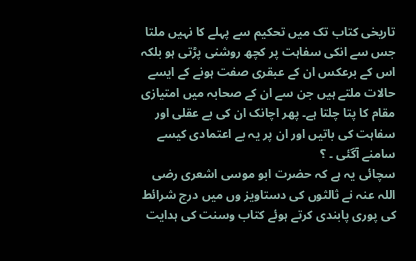تاریخی کتاب تک میں تحکیم سے پہلے کا نہیں ملتا جس سے انکی سفاہت پر کچھ روشنی پڑتی ہو بلکہ اس کے برعکس ان کے عبقری صفت ہونے کے ایسے حالات ملتے ہیں جن سے ان کے صحابہ میں امتیازی مقام کا پتا چلتا ہے۔ پھر اچانک ان کی بے عقلی اور سفاہت کی باتیں اور ان پر یہ بے اعتمادی کیسے سامنے آگئی ۔ ؟
سچائی یہ ہے کہ حضرت ابو موسی اشعری رضی اللہ عنہ نے ثالثوں کی دستاویز وں میں درج شرائط کی پوری پابندی کرتے ہوئے کتاب وسنت کی ہدایت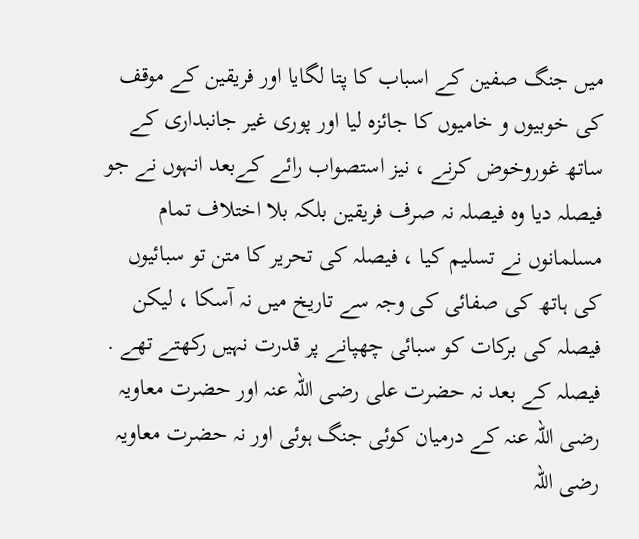میں جنگ صفین کے اسباب کا پتا لگایا اور فریقین کے موقف کی خوبیوں و خامیوں کا جائزہ لیا اور پوری غیر جانبداری کے ساتھ غوروخوض کرنے ، نیز استصواب رائے کےبعد انہوں نے جو فیصلہ دیا وہ فیصلہ نہ صرف فریقین بلکہ بلا اختلاف تمام مسلمانوں نے تسلیم کیا ، فیصلہ کی تحریر کا متن تو سبائیوں کی ہاتھ کی صفائی کی وجہ سے تاریخ میں نہ آسکا ، لیکن فیصلہ کی برکات کو سبائی چھپانے پر قدرت نہیں رکھتے تھے . فیصلہ کے بعد نہ حضرت علی رضی اللہ عنہ اور حضرت معاویہ رضی اللہ عنہ کے درمیان کوئی جنگ ہوئی اور نہ حضرت معاویہ رضی اللہ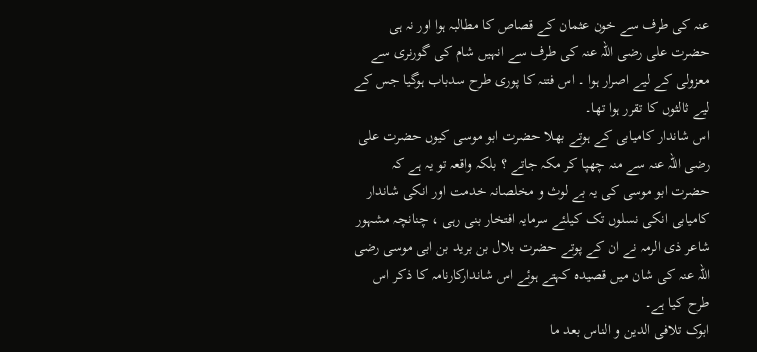عنہ کی طرف سے خون عثمان کے قصاص کا مطالبہ ہوا اور نہ ہی حضرت علی رضی اللہ عنہ کی طرف سے انہیں شام کی گورنری سے معزولی کے لیے اصرار ہوا ۔ اس فتنہ کا پوری طرح سدباب ہوگیا جس کے لیے ثالثوں کا تقرر ہوا تھا۔
اس شاندار کامیابی کے ہوتے بھلا حضرت ابو موسی کیوں حضرت علی رضی اللہ عنہ سے منہ چھپا کر مکہ جاتے ؟ بلکہ واقعہ تو یہ ہے کہ حضرت ابو موسی کی یہ بے لوث و مخلصانہ خدمت اور انکی شاندار کامیابی انکی نسلوں تک کیلئے سرمایہ افتخار بنی رہی ، چنانچہ مشہور شاعر ذی الرمہ نے ان کے پوتے حضرت بلال بن برید بن ابی موسی رضی اللہ عنہ کی شان میں قصیدہ کہتے ہوئے اس شاندارکارنامہ کا ذکر اس طرح کیا ہے۔
ابوک تلافی الدین و الناس بعد ما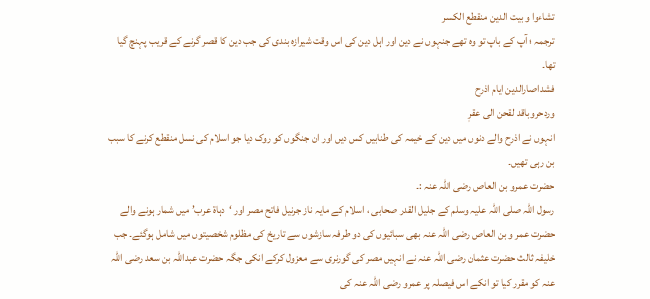تشاءوا و بیت الدین منقطع الکسر
ترجمہ ؛ آپ کے باپ تو وہ تھے جنہوں نے دین اور اہل دین کی اس وقت شیرازہ بندی کی جب دین کا قصر گرنے کے قریب پہنچ گیا تھا۔
فشداصارالدین ایام اذرح
وردحروباقد لقحن الی عقرٖ
انہوں نے اذرح والے دنوں میں دین کے خیمہ کی طنابیں کس دیں اور ان جنگوں کو روک دیا جو اسلام کی نسل منقطع کرنے کا سبب بن رہی تھیں۔
حضرت عمرو بن العاص رضی اللہ عنہ :۔
رسول اللہ صلی اللہ علیہ وسلم کے جلیل القدر صحابی ، اسلام کے مایہ ناز جرنیل فاتح مصر اور ‘دہاۃ عرب’ میں شمار ہونے والے حضرت عمر و بن العاص رضی اللہ عنہ بھی سبائیوں کی دو طرفہ سازشوں سے تاریخ کی مظلوم شخصیتوں میں شامل ہوگئے۔ جب خلیفہ ثالث حضرت عثمان رضی اللہ عنہ نے انہیں مصر کی گورنری سے معزول کرکے انکی جگہ حضرت عبداللہ بن سعد رضی اللہ عنہ کو مقرر کیا تو انکے اس فیصلہ پر عمرو رضی اللہ عنہ کی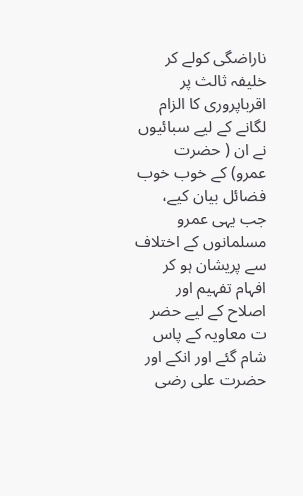ناراضگی کولے کر خلیفہ ثالث پر اقرباپروری کا الزام لگانے کے لیے سبائیوں نے ان ( حضرت عمرو) کے خوب خوب فضائل بیان کیے، جب یہی عمرو مسلمانوں کے اختلاف سے پریشان ہو کر افہام تفہیم اور اصلاح کے لیے حضر ت معاویہ کے پاس شام گئے اور انکے اور حضرت علی رضی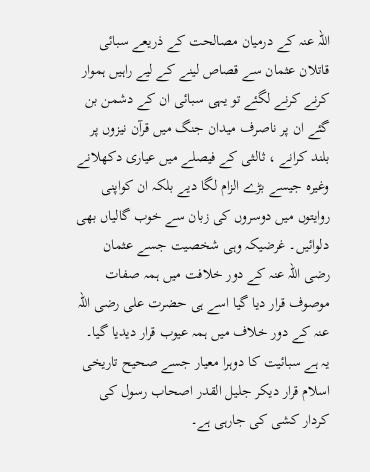اللہ عنہ کے درمیان مصالحت کے ذریعے سبائی قاتلان عثمان سے قصاص لینے کے لیے راہیں ہموار کرنے کرنے لگئے تو یہی سبائی ان کے دشمن بن گئے ان پر ناصرف میدان جنگ میں قرآن نیزوں پر بلند کرانے ، ثالثی کے فیصلے میں عیاری دکھلانے وغیرہ جیسے بڑے الزام لگا دیے بلکہ ان کواپنی روایتوں میں دوسروں کی زبان سے خوب گالیاں بھی دلوائیں۔ غرضیکہ وہی شخصیت جسے عثمان رضی اللہ عنہ کے دور خلافت میں ہمہ صفات موصوف قرار دیا گیا اسے ہی حضرت علی رضی اللہ عنہ کے دور خلاف میں ہمہ عیوب قرار دیدیا گیا۔ یہ ہے سبائیت کا دوہرا معیار جسے صحیح تاریخی اسلام قرار دیکر جلیل القدر اصحاب رسول کی کردار کشی کی جارہی ہے۔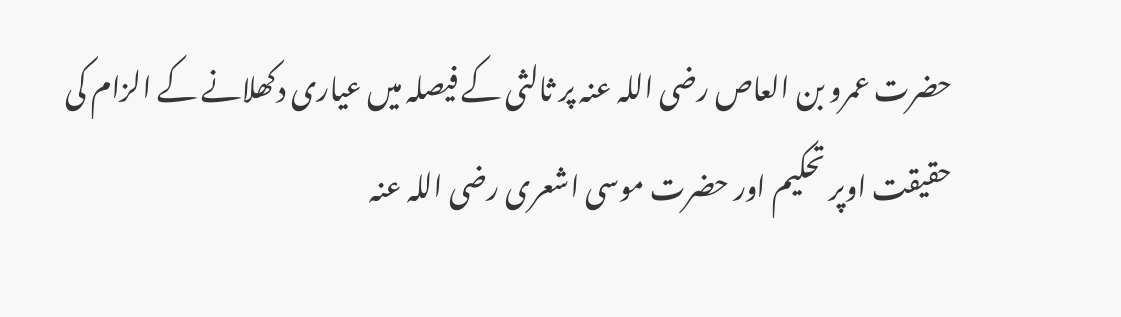حضرت عمرو بن العاص رضی اللہ عنہ پر ثالثی کے فیصلہ میں عیاری دکھلانے کے الزام کی حقیقت اوپر تحکیم اور حضرت موسی اشعری رضی اللہ عنہ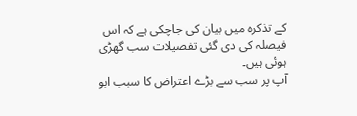کے تذکرہ میں بیان کی جاچکی ہے کہ اس فیصلہ کی دی گئی تفصیلات سب گھڑی ہوئی ہیں۔
آپ پر سب سے بڑے اعتراض کا سبب ابو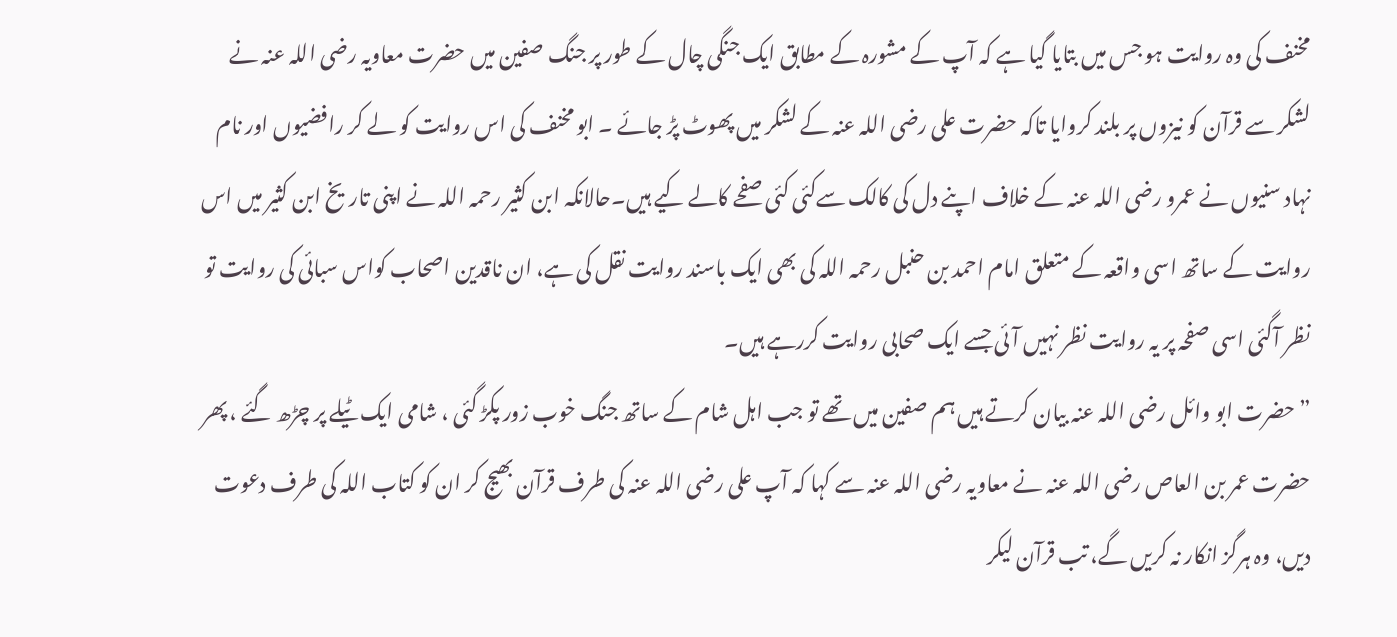مخنف کی وہ روایت ہو جس میں بتایا گیا ہے کہ آپ کے مشورہ کے مطابق ایک جنگی چال کے طور پر جنگ صفین میں حضرت معاویہ رضی اللہ عنہ نے لشکر سے قرآن کو نیزوں پر بلند کروایا تاکہ حضرت علی رضی اللہ عنہ کے لشکر میں پھوٹ پڑ جائے ۔ ابو مخنف کی اس روایت کو لے کر رافضیوں اور نام نہاد سنیوں نے عمرو رضی اللہ عنہ کے خلاف اپنے دل کی کالک سےکئی کئی صفحے کالے کیے ہیں۔حالانکہ ابن کثیر رحمہ اللہ نے اپنی تاریخ ابن کثیر میں اس روایت کے ساتھ اسی واقعہ کے متعلق امام احمد بن حنبل رحمہ اللہ کی بھی ایک باسند روایت نقل کی ہے، ان ناقدین اصحاب کواس سبائی کی روایت تو نظر آگئی اسی صفحہ پر یہ روایت نظر نہیں آئی جسے ایک صحابی روایت کررہے ہیں۔
” حضرت ابو وائل رضی اللہ عنہ بیان کرتے ہیں ہم صفین میں تھے تو جب اہل شام کے ساتھ جنگ خوب زور پکڑ گئی ، شامی ایک ٹیلے پر چڑھ گئے ، پھر حضرت عمر بن العاص رضی اللہ عنہ نے معاویہ رضی اللہ عنہ سے کہا کہ آپ علی رضی اللہ عنہ کی طرف قرآن بھیج کر ان کو کتاب اللہ کی طرف دعوت دیں، وہ ہرگز انکار نہ کریں گے، تب قرآن لیکر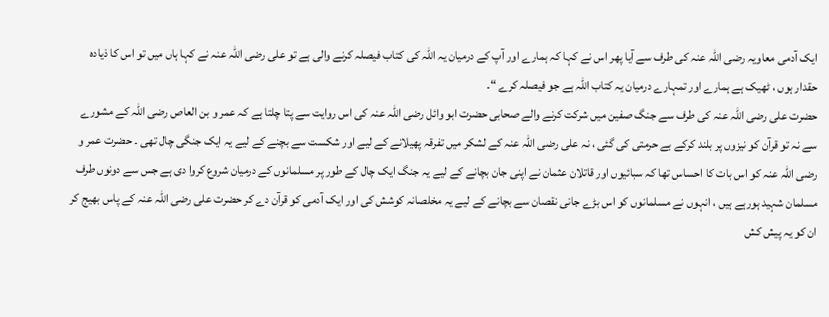ایک آدمی معاویہ رضی اللہ عنہ کی طرف سے آیا پھر اس نے کہا کہ ہمارے اور آپ کے درمیان یہ اللہ کی کتاب فیصلہ کرنے والی ہے تو علی رضی اللہ عنہ نے کہا ہاں میں تو اس کا ذیادہ حقدار ہوں ، ٹھیک ہے ہمارے اور تمہارے درمیان یہ کتاب اللہ ہے جو فیصلہ کرے “۔
حضرت علی رضی اللہ عنہ کی طرف سے جنگ صفین میں شرکت کرنے والے صحابی حضرت ابو وائل رضی اللہ عنہ کی اس روایت سے پتا چلتا ہے کہ عمر و بن العاص رضی اللہ کے مشورے سے نہ تو قرآن کو نیزوں پر بلند کرکے بے حرمتی کی گئی ، نہ علی رضی اللہ عنہ کے لشکر میں تفرقہ پھیلانے کے لیے اور شکست سے بچنے کے لیے یہ ایک جنگی چال تھی ۔ حضرت عمر و رضی اللہ عنہ کو اس بات کا احساس تھا کہ سبائیوں اور قاتلان عثمان نے اپنی جان بچانے کے لیے یہ جنگ ایک چال کے طور پر مسلمانوں کے درمیان شروع کروا دی ہے جس سے دونوں طرف مسلمان شہید ہورہے ہیں ، انہوں نے مسلمانوں کو اس بڑے جانی نقصان سے بچانے کے لیے یہ مخلصانہ کوشش کی اور ایک آدمی کو قرآن دے کر حضرت علی رضی اللہ عنہ کے پاس بھیج کر ان کو یہ پیش کش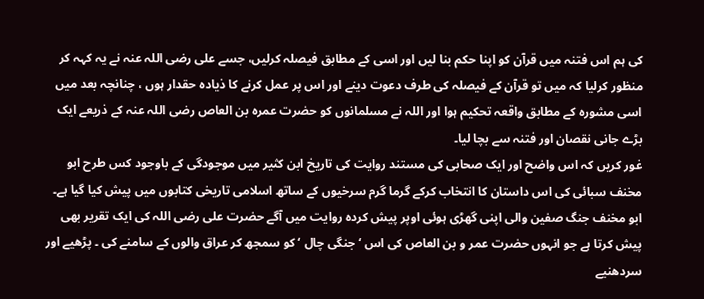کی ہم اس فتنہ میں قرآن کو اپنا حکم بنا لیں اور اسی کے مطابق فیصلہ کرلیں، جسے علی رضی اللہ عنہ نے یہ کہہ کر منظور کرلیا کہ میں تو قرآن کے فیصلہ کی طرف دعوت دینے اور اس پر عمل کرنے کا ذیادہ حقدار ہوں ، چنانچہ بعد میں اسی مشورہ کے مطابق واقعہ تحکیم ہوا اور اللہ نے مسلمانوں کو حضرت عمرہ بن العاص رضی اللہ عنہ کے ذریعے ایک بڑے جانی نقصان اور فتنہ سے بچا لیا۔
غور کریں کہ اس واضح اور ایک صحابی کی مستند روایت کی تاریخ ابن کثیر میں موجودگی کے باوجود کس طرح ابو مخنف سبائی کی اس داستان کا انتخاب کرکے گرما گرم سرخیوں کے ساتھ اسلامی تاریخی کتابوں میں پیش کیا گیا ہے۔
ابو مخنف جنگ صفین والی اپنی گھڑی ہوئی اوپر پیش کردہ روایت میں آگے حضرت علی رضی اللہ کی ایک تقریر بھی پیش کرتا ہے جو انہوں حضرت عمر و بن العاص کی اس ‘ جنگی چال ‘ کو سمجھ کر عراق والوں کے سامنے کی ۔ پڑھیے اور سردھنیے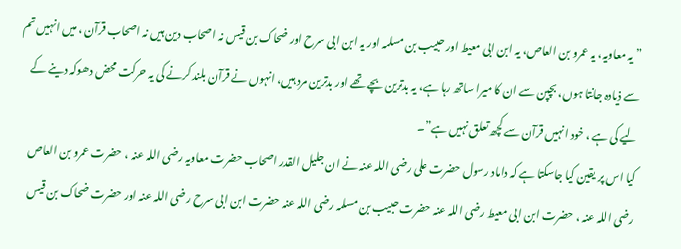” یہ معاویہ، یہ عمرو بن العاص، یہ ابن ابی معیط اور حبیب بن مسلمہ اور یہ ابن ابی سرح اور ضحاک بن قیس نہ اصحاب دین ہیں نہ اصحاب قرآن ، میں انہیں تم سے ذیادہ جانتا ہوں، بچپن سے ان کا میرا ساتھ رہا ہے، یہ بدترین بچے تھے اور بدترین مرد ہیں، انہوں نے قرآن بلند کرنے کی یہ حرکت محض دھوکہ دینے کے لیے کی ہے ، خود انہیں قرآن سے کچھ تعلق نہیں ہے”۔
کیا اس پر یقین کیا جاسکتا ہے کہ داماد رسول حضرت علی رضی اللہ عنہ نے ان جلیل القدر اصحاب حضرت معاویہ رضی اللہ عنہ ، حضرت عمرو بن العاص رضی اللہ عنہ ، حضرت ابن ابی معیط رضی اللہ عنہ حضرت حبیب بن مسلمہ رضی اللہ عنہ حضرت ابن ابی سرح رضی اللہ عنہ اور حضرت ضحاک بن قیس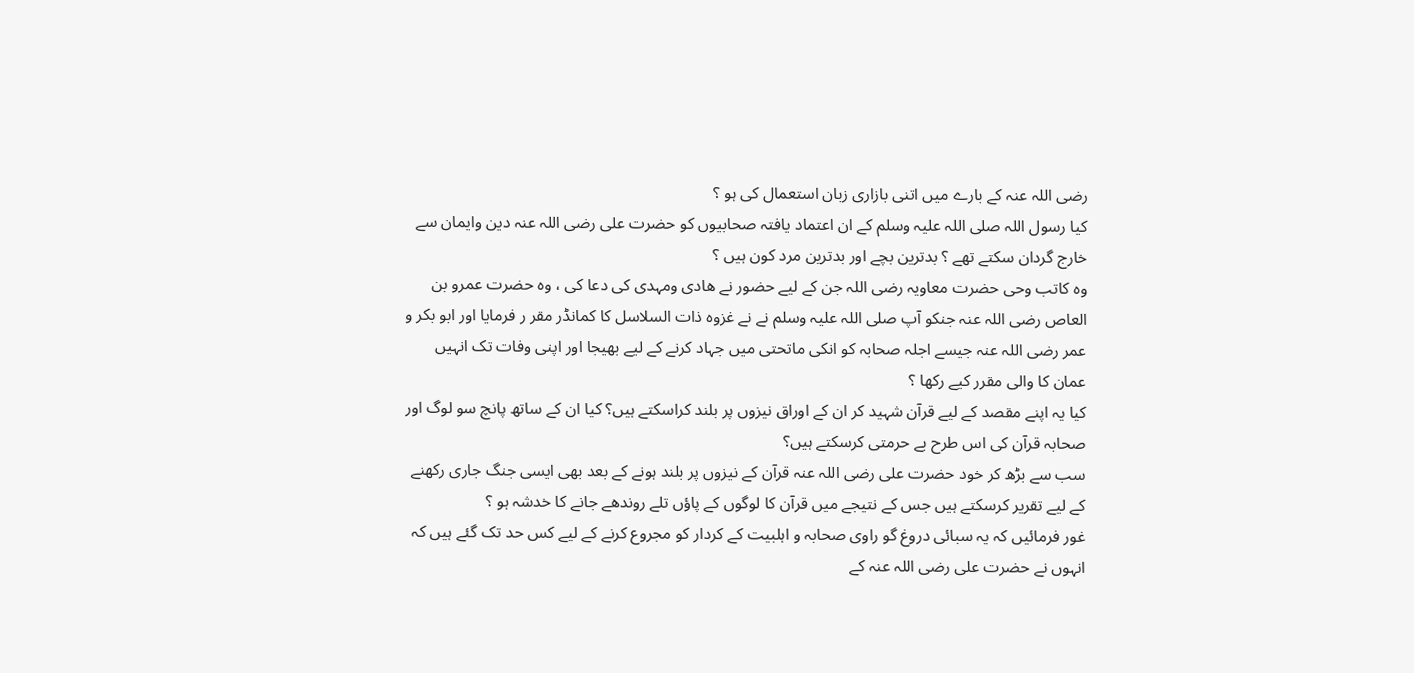رضی اللہ عنہ کے بارے میں اتنی بازاری زبان استعمال کی ہو ؟
کیا رسول اللہ صلی اللہ علیہ وسلم کے ان اعتماد یافتہ صحابیوں کو حضرت علی رضی اللہ عنہ دین وایمان سے خارج گردان سکتے تھے ؟ بدترین بچے اور بدترین مرد کون ہیں ؟
وہ کاتب وحی حضرت معاویہ رضی اللہ جن کے لیے حضور نے ھادی ومہدی کی دعا کی ، وہ حضرت عمرو بن العاص رضی اللہ عنہ جنکو آپ صلی اللہ علیہ وسلم نے نے غزوہ ذات السلاسل کا کمانڈر مقر ر فرمایا اور ابو بکر و عمر رضی اللہ عنہ جیسے اجلہ صحابہ کو انکی ماتحتی میں جہاد کرنے کے لیے بھیجا اور اپنی وفات تک انہیں عمان کا والی مقرر کیے رکھا ؟
کیا یہ اپنے مقصد کے لیے قرآن شہید کر ان کے اوراق نیزوں پر بلند کراسکتے ہیں؟ کیا ان کے ساتھ پانچ سو لوگ اور صحابہ قرآن کی اس طرح بے حرمتی کرسکتے ہیں؟
سب سے بڑھ کر خود حضرت علی رضی اللہ عنہ قرآن کے نیزوں پر بلند ہونے کے بعد بھی ایسی جنگ جاری رکھنے کے لیے تقریر کرسکتے ہیں جس کے نتیجے میں قرآن کا لوگوں کے پاؤں تلے روندھے جانے کا خدشہ ہو ؟
غور فرمائیں کہ یہ سبائی دروغ گو راوی صحابہ و اہلبیت کے کردار کو مجروع کرنے کے لیے کس حد تک گئے ہیں کہ انہوں نے حضرت علی رضی اللہ عنہ کے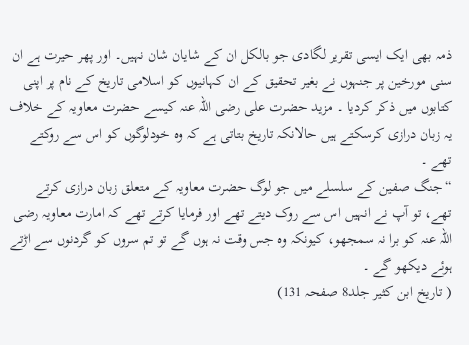ذمہ بھی ایک ایسی تقریر لگادی جو بالکل ان کے شایان شان نہیں۔ اور پھر حیرت ہے ان سنی مورخین پر جنہوں نے بغیر تحقیق کے ان کہانیوں کو اسلامی تاریخ کے نام پر اپنی کتابوں میں ذکر کردیا ۔ مزید حضرت علی رضی اللہ عنہ کیسے حضرت معاویہ کے خلاف یہ زبان درازی کرسکتے ہیں حالانکہ تاریخ بتاتی ہے کہ وہ خودلوگوں کو اس سے روکتے تھے ۔
“جنگ صفین کے سلسلے میں جو لوگ حضرت معاویہ کے متعلق زبان درازی کرتے تھے، تو آپ نے انہیں اس سے روک دیتے تھے اور فرمایا کرتے تھے کہ امارت معاویہ رضی اللہ عنہ کو برا نہ سمجھو، کیونکہ وہ جس وقت نہ ہوں گے تو تم سروں کو گردنوں سے اڑتے ہوئے دیکھو گے ۔
( تاریخ ابن کثیر جلد8 صفحہ 131)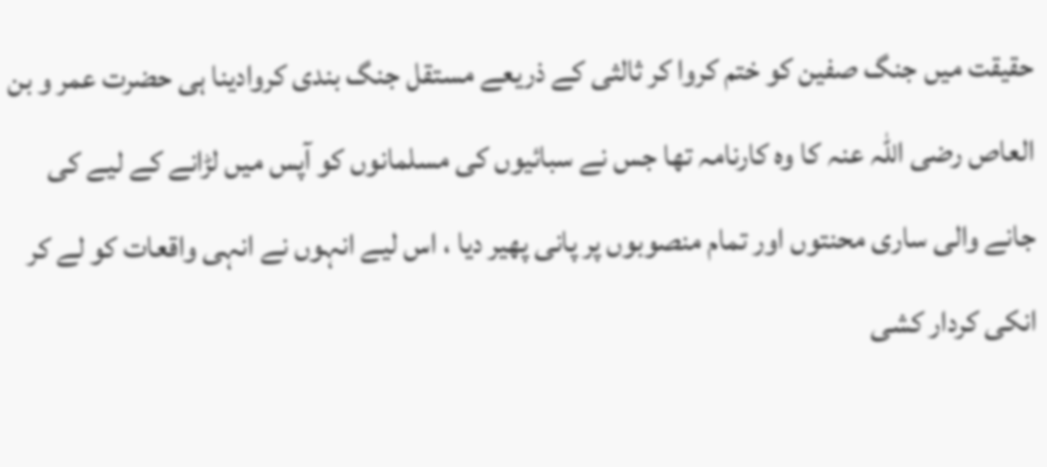حقیقت میں جنگ صفین کو ختم کروا کر ثالثی کے ذریعے مستقل جنگ بندی کروادینا ہی حضرت عمر و بن العاص رضی اللہ عنہ کا وہ کارنامہ تھا جس نے سبائیوں کی مسلمانوں کو آپس میں لڑانے کے لیے کی جانے والی ساری محنتوں اور تمام منصوبوں پر پانی پھیر دیا ، اس لیے انہوں نے انہی واقعات کو لے کر انکی کردار کشی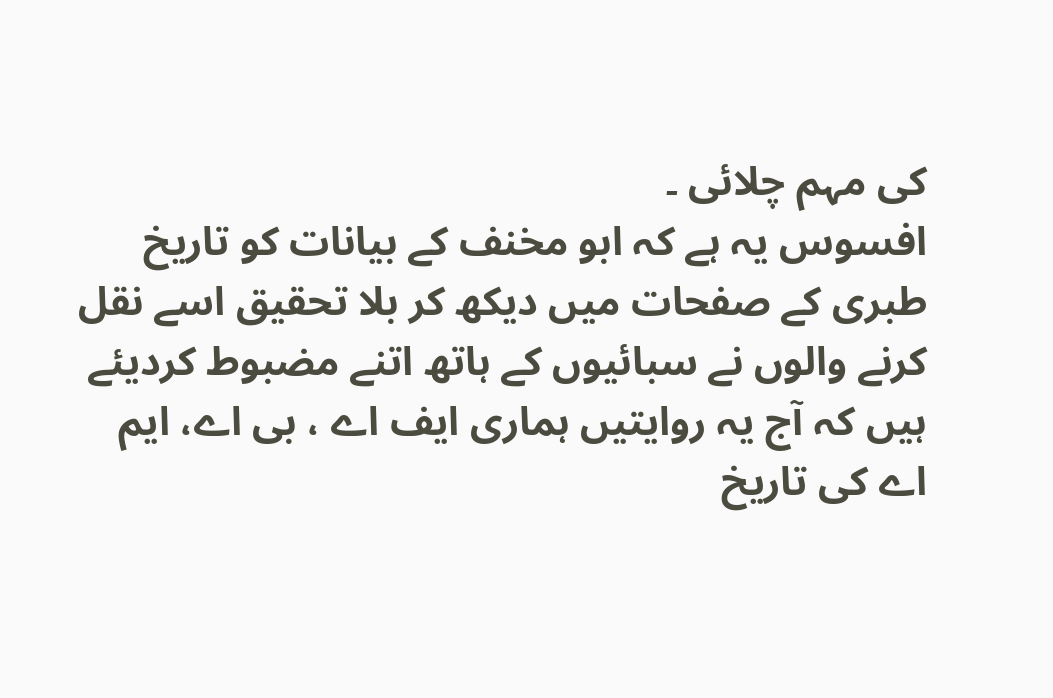کی مہم چلائی ۔
افسوس یہ ہے کہ ابو مخنف کے بیانات کو تاریخ طبری کے صفحات میں دیکھ کر بلا تحقیق اسے نقل کرنے والوں نے سبائیوں کے ہاتھ اتنے مضبوط کردیئے ہیں کہ آج یہ روایتیں ہماری ایف اے ، بی اے، ایم اے کی تاریخ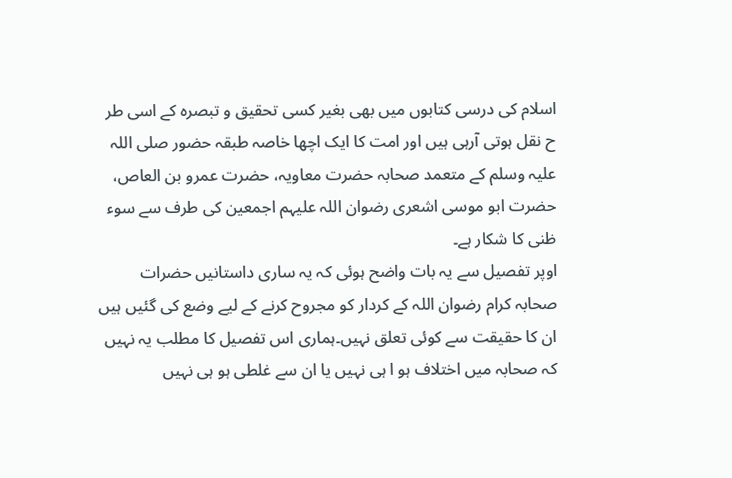اسلام کی درسی کتابوں میں بھی بغیر کسی تحقیق و تبصرہ کے اسی طر ح نقل ہوتی آرہی ہیں اور امت کا ایک اچھا خاصہ طبقہ حضور صلی اللہ علیہ وسلم کے متعمد صحابہ حضرت معاویہ، حضرت عمرو بن العاص، حضرت ابو موسی اشعری رضوان اللہ علیہم اجمعین کی طرف سے سوء ظنی کا شکار ہے۔
اوپر تفصیل سے یہ بات واضح ہوئی کہ یہ ساری داستانیں حضرات صحابہ کرام رضوان اللہ کے کردار کو مجروح کرنے کے لیے وضع کی گئیں ہیں ان کا حقیقت سے کوئی تعلق نہیں۔ہماری اس تفصیل کا مطلب یہ نہیں کہ صحابہ میں اختلاف ہو ا ہی نہیں یا ان سے غلطی ہو ہی نہیں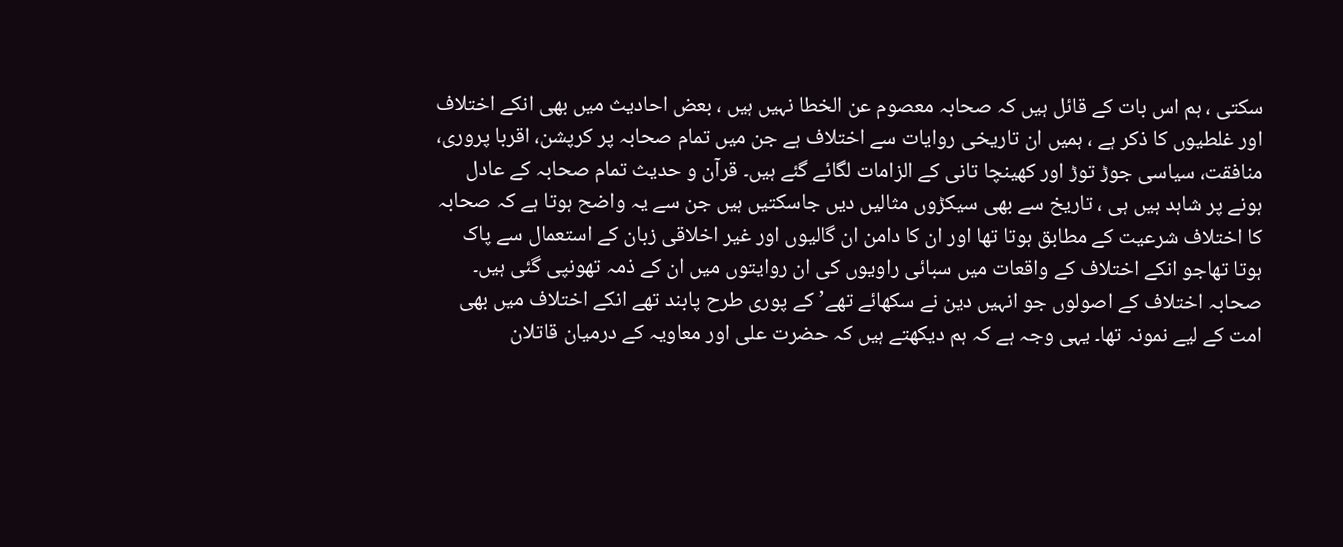سکتی ، ہم اس بات کے قائل ہیں کہ صحابہ معصوم عن الخطا نہیں ہیں ، بعض احادیث میں بھی انکے اختلاف اور غلطیوں کا ذکر ہے ، ہمیں ان تاریخی روایات سے اختلاف ہے جن میں تمام صحابہ پر کرپشن، اقربا پروری، منافقت، سیاسی جوڑ توڑ اور کھینچا تانی کے الزامات لگائے گئے ہیں۔ قرآن و حدیث تمام صحابہ کے عادل ہونے پر شاہد ہیں ہی ، تاریخ سے بھی سیکڑوں مثالیں دیں جاسکتیں ہیں جن سے یہ واضح ہوتا ہے کہ صحابہ کا اختلاف شرعیت کے مطابق ہوتا تھا اور ان کا دامن ان گالیوں اور غیر اخلاقی زبان کے استعمال سے پاک ہوتا تھاجو انکے اختلاف کے واقعات میں سبائی راویوں کی ان روایتوں میں ان کے ذمہ تھونپی گئی ہیں۔
صحابہ اختلاف کے اصولوں جو انہیں دین نے سکھائے تھے’ کے پوری طرح پابند تھے انکے اختلاف میں بھی امت کے لیے نمونہ تھا۔ یہی وجہ ہے کہ ہم دیکھتے ہیں کہ حضرت علی اور معاویہ کے درمیان قاتلان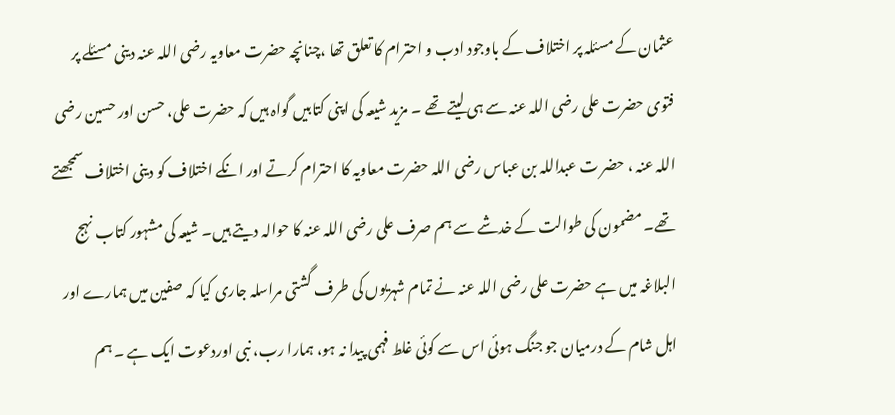عثمان کے مسئلہ پر اختلاف کے باوجود ادب و احترام کا تعلق تھا ،چنانچہ حضرت معاویہ رضی اللہ عنہ دینی مسئلے پر فتوی حضرت علی رضی اللہ عنہ سے ہی لیتے تھے ۔ مزید شیعہ کی اپنی کتابیں گواہ ہیں کہ حضرت علی، حسن اور حسین رضی اللہ عنہ ، حضر ت عبداللہ بن عباس رضی اللہ حضرت معاویہ کا احترام کرتے اور انکے اختلاف کو دینی اختلاف سمجھتے تھے۔ مضمون کی طوالت کے خدشے سے ہم صرف علی رضی اللہ عنہ کا حوالہ دیتے ہیں۔ شیعہ کی مشہور کتاب نہج البلاغہ میں ہے حضرت علی رضی اللہ عنہ نے تمام شہریوں کی طرف گشتی مراسلہ جاری کیا کہ صفین میں ہمارے اور اہل شام کے درمیان جو جنگ ہوئی اس سے کوئی غلط فہمی پیدا نہ ہو، ہمارا رب، نبی اوردعوت ایک ہے ۔ ہم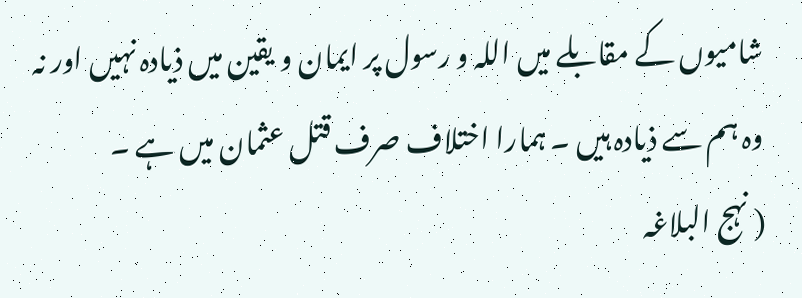شامیوں کے مقابلے میں اللہ و رسول پر ایمان و یقین میں ذیادہ نہیں اور نہ وہ ہم سے ذیادہ ہیں ۔ ہمارا اختلاف صرف قتل عثمان میں ہے ۔
( نہج البلاغہ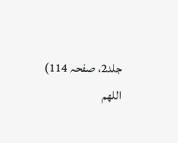جلد2، صفحہ 114)
اللھم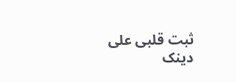ثبت قلبی علی دینک